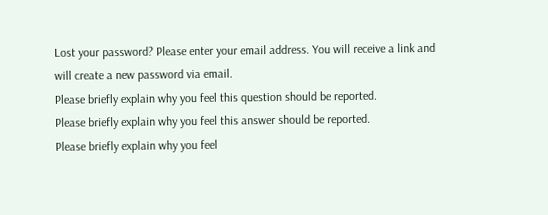Lost your password? Please enter your email address. You will receive a link and will create a new password via email.
Please briefly explain why you feel this question should be reported.
Please briefly explain why you feel this answer should be reported.
Please briefly explain why you feel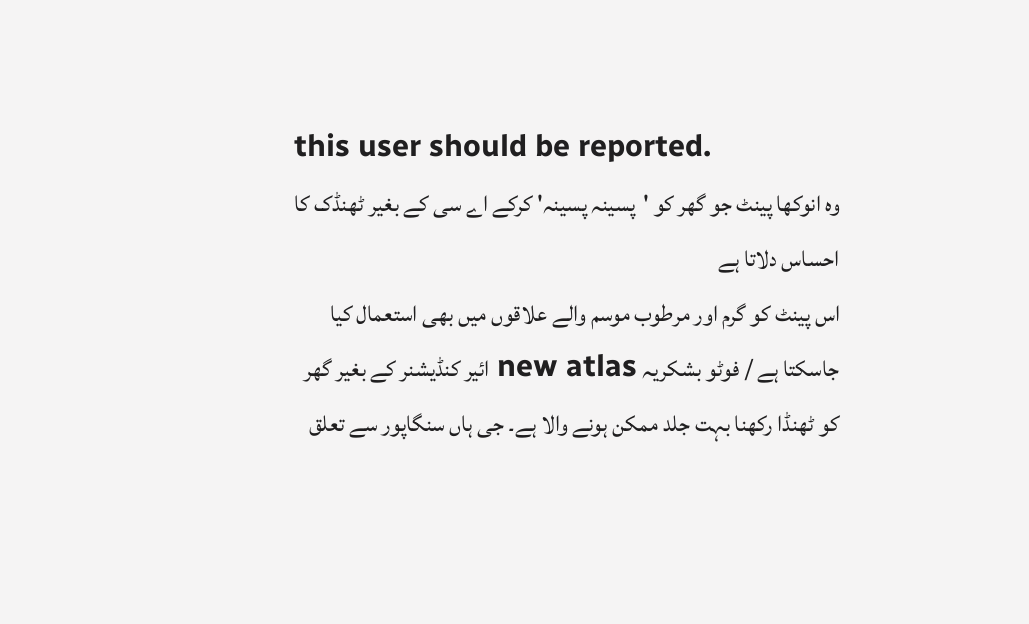this user should be reported.
وہ انوکھا پینٹ جو گھر کو 'پسینہ پسینہ' کرکے اے سی کے بغیر ٹھنڈک کا احساس دلاتا ہے
اس پینٹ کو گرم اور مرطوب موسم والے علاقوں میں بھی استعمال کیا جاسکتا ہے / فوٹو بشکریہ new atlas ائیر کنڈیشنر کے بغیر گھر کو ٹھنڈا رکھنا بہت جلد ممکن ہونے والا ہے۔ جی ہاں سنگاپور سے تعلق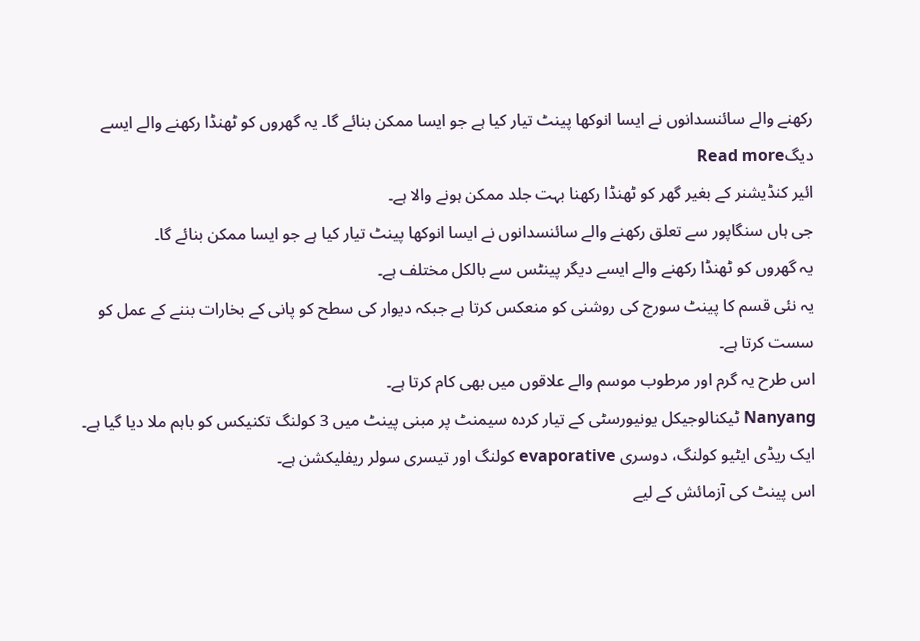رکھنے والے سائنسدانوں نے ایسا انوکھا پینٹ تیار کیا ہے جو ایسا ممکن بنائے گا۔ یہ گھروں کو ٹھنڈا رکھنے والے ایسے دیگRead more
ائیر کنڈیشنر کے بغیر گھر کو ٹھنڈا رکھنا بہت جلد ممکن ہونے والا ہے۔
جی ہاں سنگاپور سے تعلق رکھنے والے سائنسدانوں نے ایسا انوکھا پینٹ تیار کیا ہے جو ایسا ممکن بنائے گا۔
یہ گھروں کو ٹھنڈا رکھنے والے ایسے دیگر پینٹس سے بالکل مختلف ہے۔
یہ نئی قسم کا پینٹ سورج کی روشنی کو منعکس کرتا ہے جبکہ دیوار کی سطح کو پانی کے بخارات بننے کے عمل کو سست کرتا ہے۔
اس طرح یہ گرم اور مرطوب موسم والے علاقوں میں بھی کام کرتا ہے۔
Nanyang ٹیکنالوجیکل یونیورسٹی کے تیار کردہ سیمنٹ پر مبنی پینٹ میں 3 کولنگ تکنیکس کو باہم ملا دیا گیا ہے۔
ایک ریڈی ایٹیو کولنگ، دوسری evaporative کولنگ اور تیسری سولر ریفلیکشن ہے۔
اس پینٹ کی آزمائش کے لیے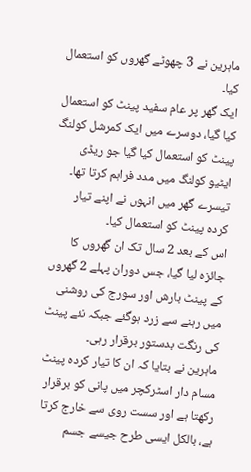ماہرین نے 3 چھوٹے گھروں کو استعمال کیا۔
ایک گھر پر عام سفید پینٹ کو استعمال کیا گیا، دوسرے میں ایک کمرشل کولنگ پینٹ کو استعمال کیا گیا جو ریڈی ایٹیو کولنگ میں مدد فراہم کرتا تھا۔
تیسرے گھر میں انہوں نے اپنے تیار کردہ پینٹ کو استعمال کیا۔
اس کے بعد 2 سال تک ان گھروں کا جائزہ لیا گیا، جس دوران پہلے 2 گھروں کے پینٹ بارش اور سورج کی روشنی میں رہنے سے زرد ہوگئے جبکہ نئے پینٹ کی رنگت بدستور برقرار رہی۔
ماہرین نے بتایا کہ ان کا تیار کردہ پینٹ مسام دار اسٹرکچر میں پانی کو برقرار رکھتا ہے اور سست روی سے خارج کرتا ہے، بالکل ایسی طرح جیسے جسم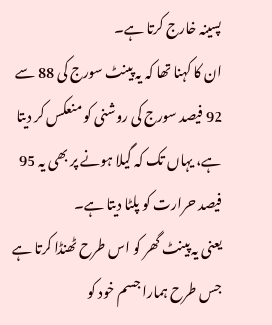پسینہ خارج کرتا ہے۔
ان کا کہنا تھا کہ یہ پینٹ سورج کی 88 سے 92 فیصد سورج کی روشنی کو منعکس کر دیتا ہے، یہاں تک کہ گیلا ہونے پر بھی یہ 95 فیصد حرارت کو پلٹا دیتا ہے۔
یعنی یہ پینٹ گھر کو اس طرح ٹھنڈا کرتا ہے جس طرح ہمارا جسم خود کو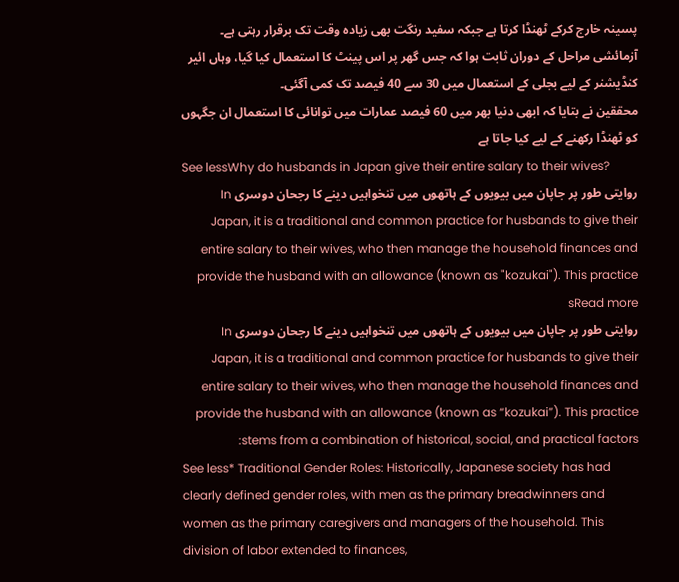پسینہ خارج کرکے ٹھنڈا کرتا ہے جبکہ سفید رنگت بھی زیادہ وقت تک برقرار رہتی ہے۔
آزمائشی مراحل کے دوران ثابت ہوا کہ جس گھر پر اس پینٹ کا استعمال کیا گیا، وہاں ائیر کنڈیشنر کے لیے بجلی کے استعمال میں 30 سے 40 فیصد تک کمی آگئی۔
محققین نے بتایا کہ ابھی دنیا بھر میں 60 فیصد عمارات میں توانائی کا استعمال ان جگہوں کو ٹھنڈا رکھنے کے لیے کیا جاتا ہے
See lessWhy do husbands in Japan give their entire salary to their wives?
روایتی طور پر جاپان میں بیویوں کے ہاتھوں میں تنخواہیں دینے کا رجحان دوسری In Japan, it is a traditional and common practice for husbands to give their entire salary to their wives, who then manage the household finances and provide the husband with an allowance (known as "kozukai"). This practice sRead more
روایتی طور پر جاپان میں بیویوں کے ہاتھوں میں تنخواہیں دینے کا رجحان دوسری In Japan, it is a traditional and common practice for husbands to give their entire salary to their wives, who then manage the household finances and provide the husband with an allowance (known as “kozukai”). This practice stems from a combination of historical, social, and practical factors:
See less* Traditional Gender Roles: Historically, Japanese society has had clearly defined gender roles, with men as the primary breadwinners and women as the primary caregivers and managers of the household. This division of labor extended to finances,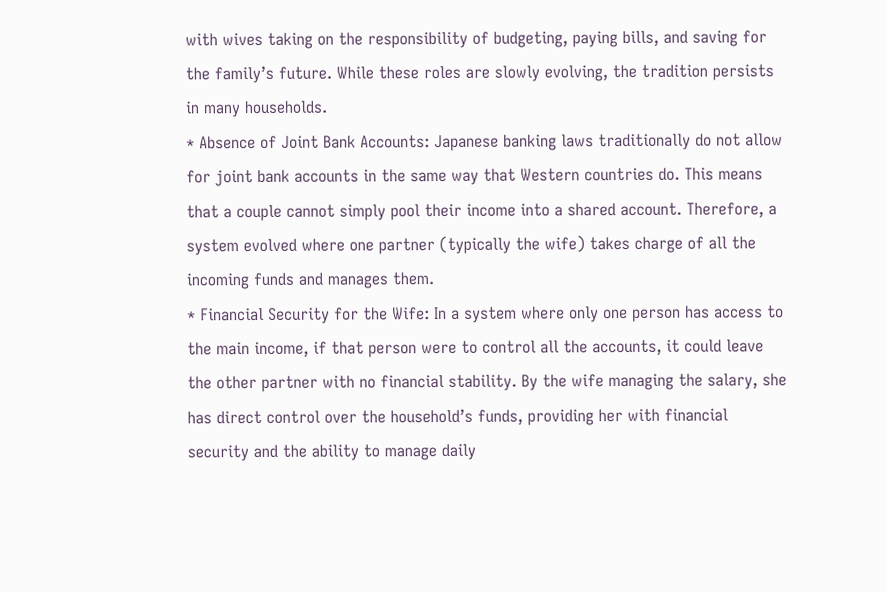with wives taking on the responsibility of budgeting, paying bills, and saving for the family’s future. While these roles are slowly evolving, the tradition persists in many households.
* Absence of Joint Bank Accounts: Japanese banking laws traditionally do not allow for joint bank accounts in the same way that Western countries do. This means that a couple cannot simply pool their income into a shared account. Therefore, a system evolved where one partner (typically the wife) takes charge of all the incoming funds and manages them.
* Financial Security for the Wife: In a system where only one person has access to the main income, if that person were to control all the accounts, it could leave the other partner with no financial stability. By the wife managing the salary, she has direct control over the household’s funds, providing her with financial security and the ability to manage daily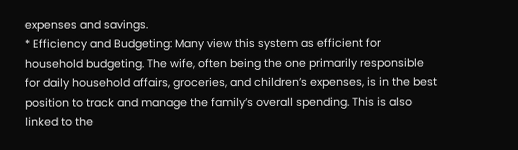expenses and savings.
* Efficiency and Budgeting: Many view this system as efficient for household budgeting. The wife, often being the one primarily responsible for daily household affairs, groceries, and children’s expenses, is in the best position to track and manage the family’s overall spending. This is also linked to the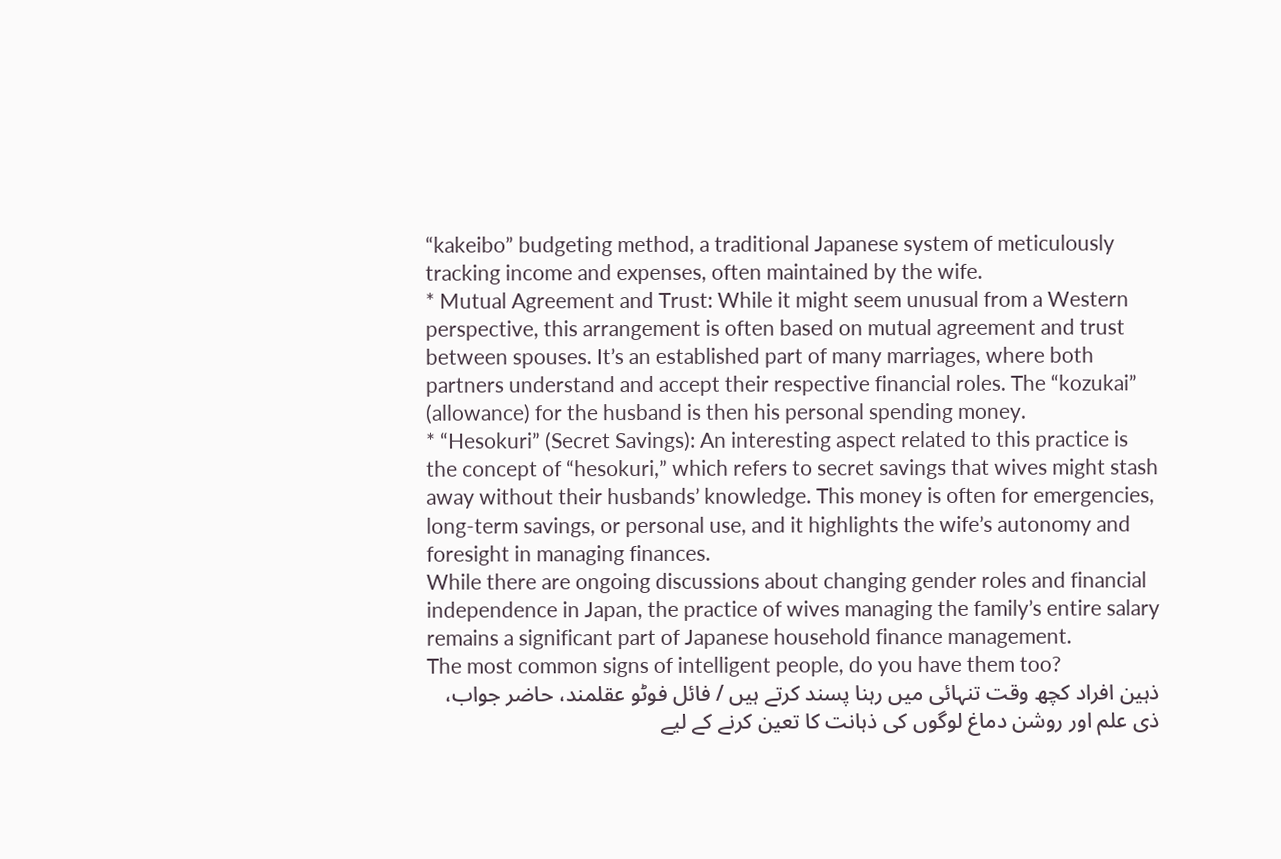“kakeibo” budgeting method, a traditional Japanese system of meticulously tracking income and expenses, often maintained by the wife.
* Mutual Agreement and Trust: While it might seem unusual from a Western perspective, this arrangement is often based on mutual agreement and trust between spouses. It’s an established part of many marriages, where both partners understand and accept their respective financial roles. The “kozukai” (allowance) for the husband is then his personal spending money.
* “Hesokuri” (Secret Savings): An interesting aspect related to this practice is the concept of “hesokuri,” which refers to secret savings that wives might stash away without their husbands’ knowledge. This money is often for emergencies, long-term savings, or personal use, and it highlights the wife’s autonomy and foresight in managing finances.
While there are ongoing discussions about changing gender roles and financial independence in Japan, the practice of wives managing the family’s entire salary remains a significant part of Japanese household finance management.
The most common signs of intelligent people, do you have them too?
ذہین افراد کچھ وقت تنہائی میں رہنا پسند کرتے ہیں / فائل فوٹو عقلمند، حاضر جواب، ذی علم اور روشن دماغ لوگوں کی ذہانت کا تعین کرنے کے لیے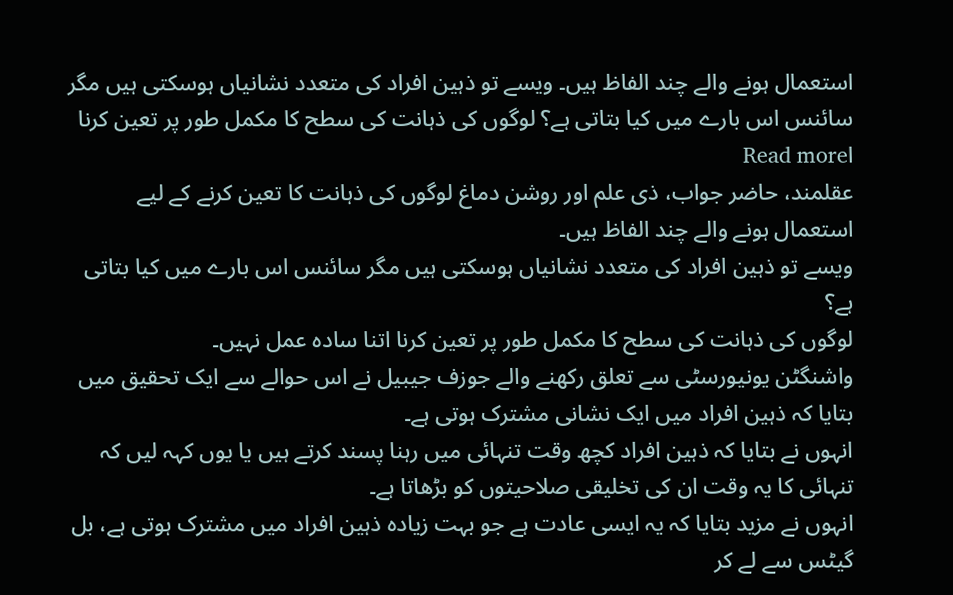استعمال ہونے والے چند الفاظ ہیں۔ ویسے تو ذہین افراد کی متعدد نشانیاں ہوسکتی ہیں مگر سائنس اس بارے میں کیا بتاتی ہے؟ لوگوں کی ذہانت کی سطح کا مکمل طور پر تعین کرنا اRead more
عقلمند، حاضر جواب، ذی علم اور روشن دماغ لوگوں کی ذہانت کا تعین کرنے کے لیے استعمال ہونے والے چند الفاظ ہیں۔
ویسے تو ذہین افراد کی متعدد نشانیاں ہوسکتی ہیں مگر سائنس اس بارے میں کیا بتاتی ہے؟
لوگوں کی ذہانت کی سطح کا مکمل طور پر تعین کرنا اتنا سادہ عمل نہیں۔
واشنگٹن یونیورسٹی سے تعلق رکھنے والے جوزف جیبیل نے اس حوالے سے ایک تحقیق میں بتایا کہ ذہین افراد میں ایک نشانی مشترک ہوتی ہے۔
انہوں نے بتایا کہ ذہین افراد کچھ وقت تنہائی میں رہنا پسند کرتے ہیں یا یوں کہہ لیں کہ تنہائی کا یہ وقت ان کی تخلیقی صلاحیتوں کو بڑھاتا ہے۔
انہوں نے مزید بتایا کہ یہ ایسی عادت ہے جو بہت زیادہ ذہین افراد میں مشترک ہوتی ہے، بل گیٹس سے لے کر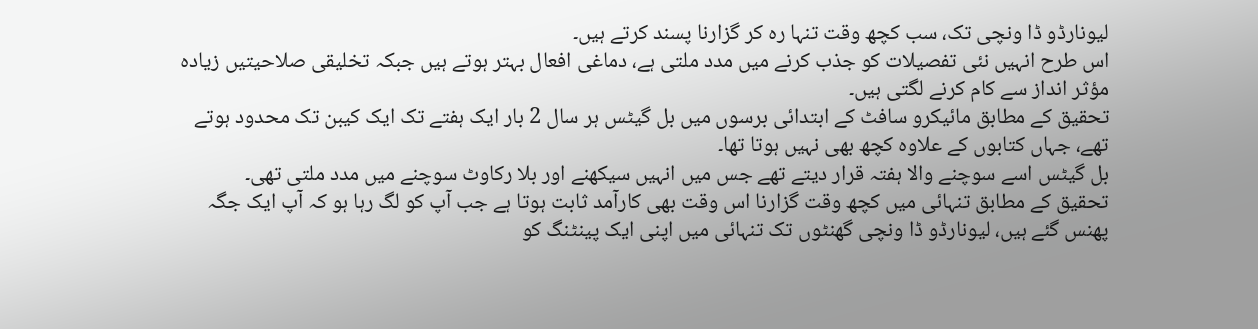لیونارڈو ڈا ونچی تک، سب کچھ وقت تنہا رہ کر گزارنا پسند کرتے ہیں۔
اس طرح انہیں نئی تفصیلات کو جذب کرنے میں مدد ملتی ہے، دماغی افعال بہتر ہوتے ہیں جبکہ تخلیقی صلاحیتیں زیادہ مؤثر انداز سے کام کرنے لگتی ہیں۔
تحقیق کے مطابق مائیکرو سافٹ کے ابتدائی برسوں میں بل گیٹس ہر سال 2 بار ایک ہفتے تک ایک کیبن تک محدود ہوتے تھے، جہاں کتابوں کے علاوہ کچھ بھی نہیں ہوتا تھا۔
بل گیٹس اسے سوچنے والا ہفتہ قرار دیتے تھے جس میں انہیں سیکھنے اور بلا رکاوٹ سوچنے میں مدد ملتی تھی۔
تحقیق کے مطابق تنہائی میں کچھ وقت گزارنا اس وقت بھی کارآمد ثابت ہوتا ہے جب آپ کو لگ رہا ہو کہ آپ ایک جگہ پھنس گئے ہیں، لیونارڈو ڈا ونچی گھنٹوں تک تنہائی میں اپنی ایک پینٹنگ کو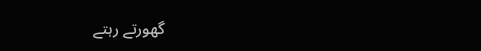گھورتے رہتے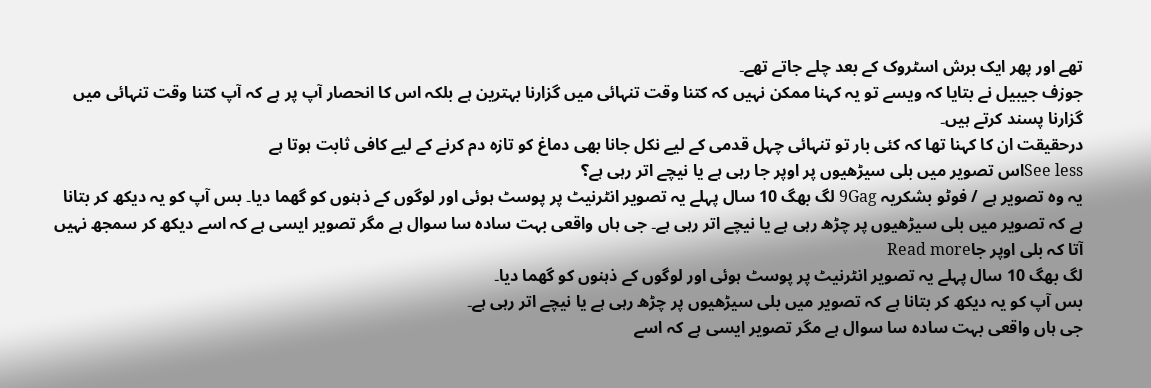تھے اور پھر ایک برش اسٹروک کے بعد چلے جاتے تھے۔
جوزف جیبیل نے بتایا کہ ویسے تو یہ کہنا ممکن نہیں کہ کتنا وقت تنہائی میں گزارنا بہترین ہے بلکہ اس کا انحصار آپ پر ہے کہ آپ کتنا وقت تنہائی میں گزارنا پسند کرتے ہیں۔
درحقیقت ان کا کہنا تھا کہ کئی بار تو تنہائی چہل قدمی کے لیے نکل جانا بھی دماغ کو تازہ دم کرنے کے لیے کافی ثابت ہوتا ہے
See lessاس تصویر میں بلی سیڑھیوں پر اوپر جا رہی ہے یا نیچے اتر رہی ہے؟
یہ وہ تصویر ہے / فوٹو بشکریہ 9Gag لگ بھگ 10 سال پہلے یہ تصویر انٹرنیٹ پر پوسٹ ہوئی اور لوگوں کے ذہنوں کو گھما دیا۔ بس آپ کو یہ دیکھ کر بتانا ہے کہ تصویر میں بلی سیڑھیوں پر چڑھ رہی ہے یا نیچے اتر رہی ہے۔ جی ہاں واقعی بہت سادہ سا سوال ہے مگر تصویر ایسی ہے کہ اسے دیکھ کر سمجھ نہیں آتا کہ بلی اوپر جاRead more
لگ بھگ 10 سال پہلے یہ تصویر انٹرنیٹ پر پوسٹ ہوئی اور لوگوں کے ذہنوں کو گھما دیا۔
بس آپ کو یہ دیکھ کر بتانا ہے کہ تصویر میں بلی سیڑھیوں پر چڑھ رہی ہے یا نیچے اتر رہی ہے۔
جی ہاں واقعی بہت سادہ سا سوال ہے مگر تصویر ایسی ہے کہ اسے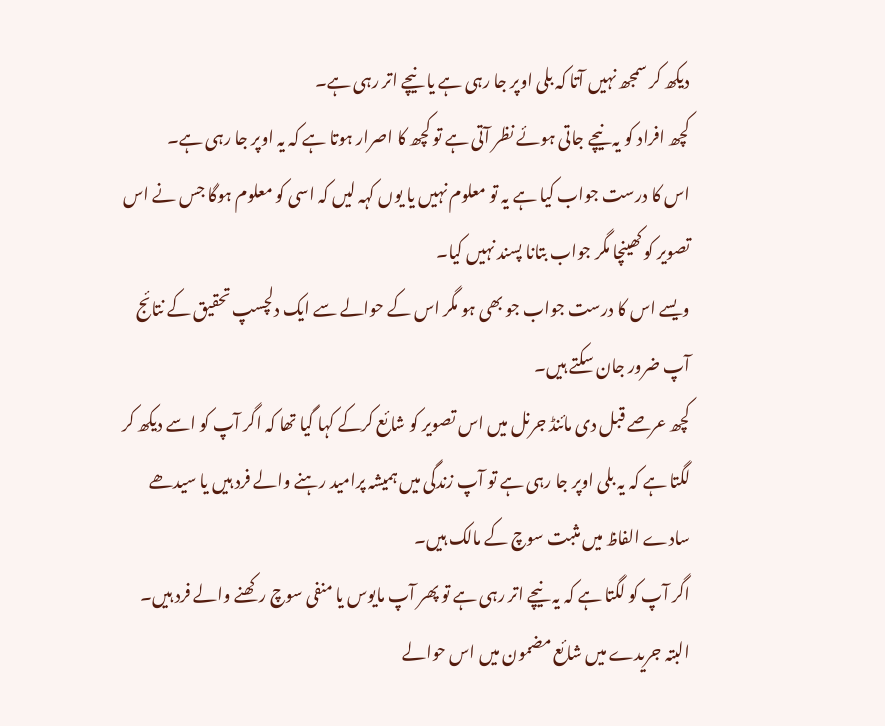دیکھ کر سمجھ نہیں آتا کہ بلی اوپر جا رہی ہے یا نیچے اتر رہی ہے۔
کچھ افراد کو یہ نیچے جاتی ہوئے نظر آتی ہے تو کچھ کا اصرار ہوتا ہے کہ یہ اوپر جا رہی ہے۔
اس کا درست جواب کیا ہے یہ تو معلوم نہیں یا یوں کہہ لیں کہ اسی کو معلوم ہوگا جس نے اس تصویر کو کھینچا مگر جواب بتانا پسند نہیں کیا۔
ویسے اس کا درست جواب جو بھی ہو مگر اس کے حوالے سے ایک دلچسپ تحقیق کے نتائج آپ ضرور جان سکتے ہیں۔
کچھ عرصے قبل دی مائنڈ جرنل میں اس تصویر کو شائع کرکے کہا گیا تھا کہ اگر آپ کو اسے دیکھ کر لگتا ہے کہ یہ بلی اوپر جا رہی ہے تو آپ زندگی میں ہمیشہ پرامید رہنے والے فرد ہیں یا سیدھے سادے الفاظ میں مثبت سوچ کے مالک ہیں۔
اگر آپ کو لگتا ہے کہ یہ نیچے اتر رہی ہے تو پھر آپ مایوس یا منفی سوچ رکھنے والے فرد ہیں۔
البتہ جریدے میں شائع مضمون میں اس حوالے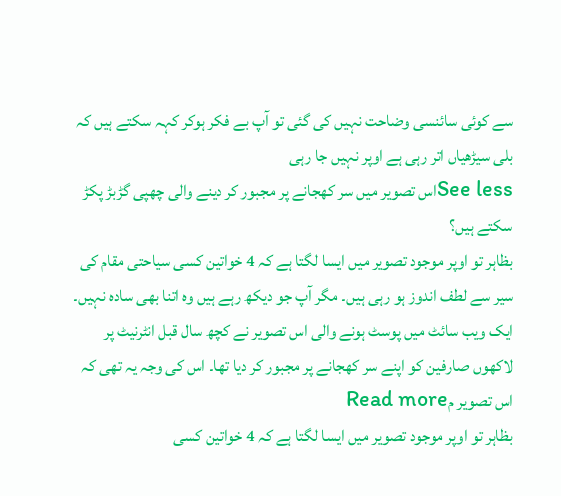سے کوئی سائنسی وضاحت نہیں کی گئی تو آپ بے فکر ہوکر کہہ سکتے ہیں کہ بلی سیڑھیاں اتر رہی ہے اوپر نہیں جا رہی
See lessاس تصویر میں سر کھجانے پر مجبور کر دینے والی چھپی گڑبڑ پکڑ سکتے ہیں؟
بظاہر تو اوپر موجود تصویر میں ایسا لگتا ہے کہ 4 خواتین کسی سیاحتی مقام کی سیر سے لطف اندوز ہو رہی ہیں۔ مگر آپ جو دیکھ رہے ہیں وہ اتنا بھی سادہ نہیں۔ ایک ویب سائٹ میں پوسٹ ہونے والی اس تصویر نے کچھ سال قبل انٹرنیٹ پر لاکھوں صارفین کو اپنے سر کھجانے پر مجبور کر دیا تھا۔ اس کی وجہ یہ تھی کہ اس تصویر مRead more
بظاہر تو اوپر موجود تصویر میں ایسا لگتا ہے کہ 4 خواتین کسی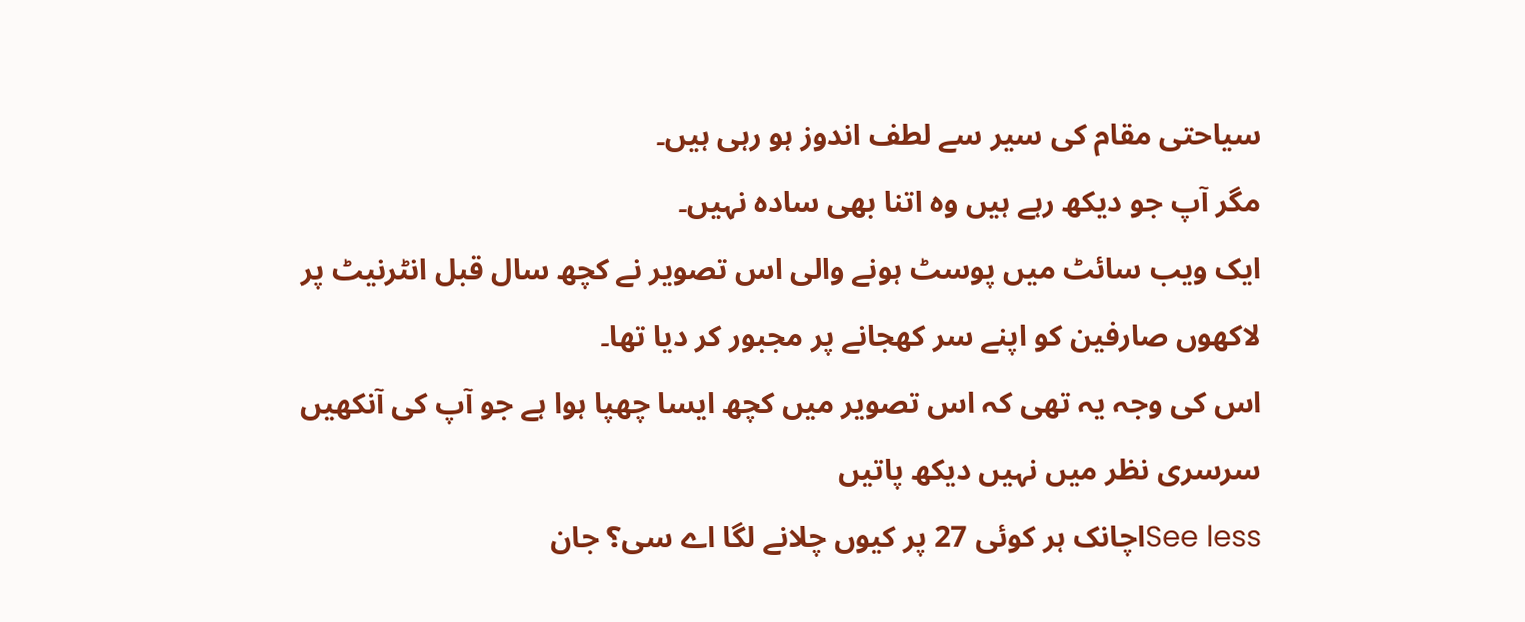سیاحتی مقام کی سیر سے لطف اندوز ہو رہی ہیں۔
مگر آپ جو دیکھ رہے ہیں وہ اتنا بھی سادہ نہیں۔
ایک ویب سائٹ میں پوسٹ ہونے والی اس تصویر نے کچھ سال قبل انٹرنیٹ پر لاکھوں صارفین کو اپنے سر کھجانے پر مجبور کر دیا تھا۔
اس کی وجہ یہ تھی کہ اس تصویر میں کچھ ایسا چھپا ہوا ہے جو آپ کی آنکھیں سرسری نظر میں نہیں دیکھ پاتیں
See lessاچانک ہر کوئی 27 پر کیوں چلانے لگا اے سی؟ جان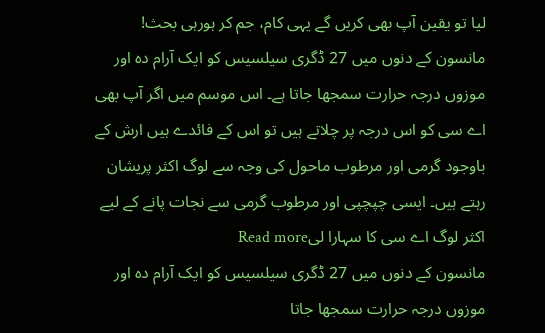لیا تو یقین آپ بھی کریں گے یہی کام، جم کر ہورہی بحث!
مانسون کے دنوں میں 27 ڈگری سیلسیس کو ایک آرام دہ اور موزوں درجہ حرارت سمجھا جاتا ہے۔ اس موسم میں اگر آپ بھی اے سی کو اس درجہ پر چلاتے ہیں تو اس کے فائدے ہیں ارش کے باوجود گرمی اور مرطوب ماحول کی وجہ سے لوگ اکثر پریشان رہتے ہیں۔ ایسی چپچپی اور مرطوب گرمی سے نجات پانے کے لیے اکثر لوگ اے سی کا سہارا لیRead more
مانسون کے دنوں میں 27 ڈگری سیلسیس کو ایک آرام دہ اور موزوں درجہ حرارت سمجھا جاتا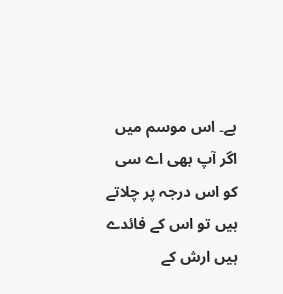ہے۔ اس موسم میں اگر آپ بھی اے سی کو اس درجہ پر چلاتے ہیں تو اس کے فائدے ہیں ارش کے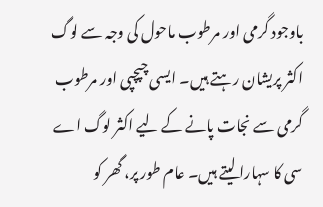باوجود گرمی اور مرطوب ماحول کی وجہ سے لوگ اکثر پریشان رہتے ہیں۔ ایسی چپچپی اور مرطوب گرمی سے نجات پانے کے لیے اکثر لوگ اے سی کا سہارا لیتے ہیں۔ عام طور پر، گھر کو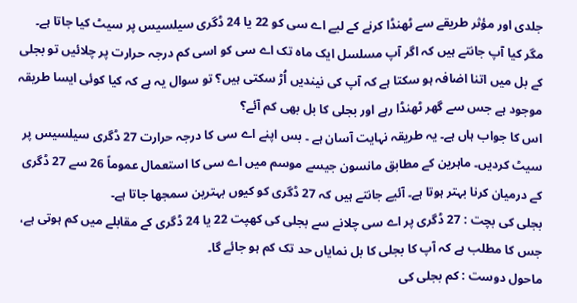جلدی اور مؤثر طریقے سے ٹھنڈا کرنے کے لیے اے سی کو 22 یا 24 ڈگری سیلسیس پر سیٹ کیا جاتا ہے۔ مگر کیا آپ جانتے ہیں کہ اگر آپ مسلسل ایک ماہ تک اے سی کو اسی کم درجہ حرارت پر چلائیں تو بجلی کے بل میں اتنا اضافہ ہو سکتا ہے کہ آپ کی نیندیں اُڑ سکتی ہیں؟ تو سوال یہ ہے کہ کیا کوئی ایسا طریقہ موجود ہے جس سے گھر ٹھنڈا رہے اور بجلی کا بل بھی کم آئے؟
اس کا جواب ہاں ہے۔ یہ طریقہ نہایت آسان ہے ۔ بس اپنے اے سی کا درجہ حرارت 27 ڈگری سیلسیس پر سیٹ کردیں۔ ماہرین کے مطابق مانسون جیسے موسم میں اے سی کا استعمال عموماً 26 سے 27 ڈگری کے درمیان کرنا بہتر ہوتا ہے۔ آئیے جانتے ہیں کہ 27 ڈگری کو کیوں بہترین سمجھا جاتا ہے۔
بجلی کی بچت : 27 ڈگری پر اے سی چلانے سے بجلی کی کھپت 22 یا 24 ڈگری کے مقابلے میں کم ہوتی ہے، جس کا مطلب ہے کہ آپ کا بجلی کا بل نمایاں حد تک کم ہو جائے گا۔
ماحول دوست : کم بجلی کی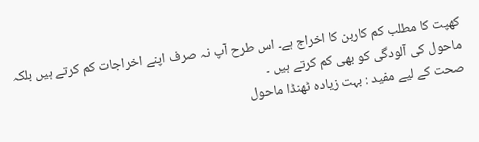کھپت کا مطلب کم کاربن کا اخراج ہے۔ اس طرح آپ نہ صرف اپنے اخراجات کم کرتے ہیں بلکہ ماحول کی آلودگی کو بھی کم کرتے ہیں ۔
صحت کے لیے مفید : بہت زیادہ ٹھنڈا ماحول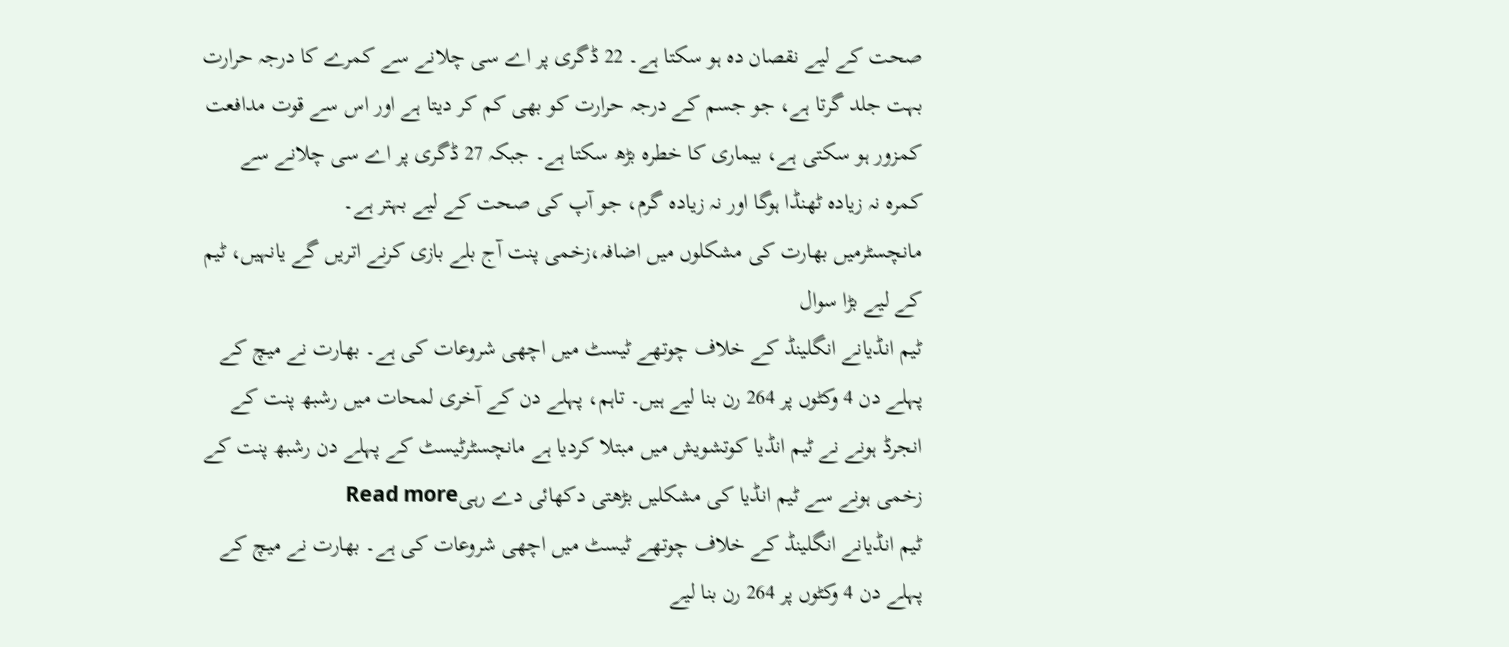صحت کے لیے نقصان دہ ہو سکتا ہے۔ 22 ڈگری پر اے سی چلانے سے کمرے کا درجہ حرارت بہت جلد گرتا ہے، جو جسم کے درجہ حرارت کو بھی کم کر دیتا ہے اور اس سے قوت مدافعت کمزور ہو سکتی ہے، بیماری کا خطرہ بڑھ سکتا ہے۔ جبکہ 27 ڈگری پر اے سی چلانے سے کمرہ نہ زیادہ ٹھنڈا ہوگا اور نہ زیادہ گرم، جو آپ کی صحت کے لیے بہتر ہے۔
مانچسٹرمیں بھارت کی مشکلوں میں اضافہ،زخمی پنت آج بلے بازی کرنے اتریں گے یانہیں، ٹیم کے لیے بڑا سوال
ٹیم انڈیانے انگلینڈ کے خلاف چوتھے ٹیسٹ میں اچھی شروعات کی ہے۔ بھارت نے میچ کے پہلے دن 4 وکٹوں پر 264 رن بنا لیے ہیں۔ تاہم، پہلے دن کے آخری لمحات میں رشبھ پنت کے انجرڈ ہونے نے ٹیم انڈیا کوتشویش میں مبتلا کردیا ہے مانچسٹرٹیسٹ کے پہلے دن رشبھ پنت کے زخمی ہونے سے ٹیم انڈیا کی مشکلیں بڑھتی دکھائی دے رہیRead more
ٹیم انڈیانے انگلینڈ کے خلاف چوتھے ٹیسٹ میں اچھی شروعات کی ہے۔ بھارت نے میچ کے پہلے دن 4 وکٹوں پر 264 رن بنا لیے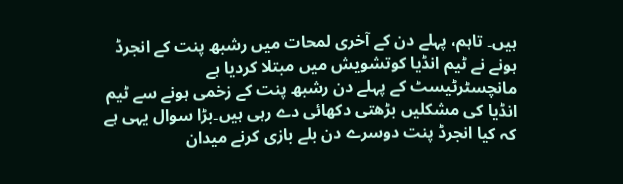ہیں۔ تاہم، پہلے دن کے آخری لمحات میں رشبھ پنت کے انجرڈ ہونے نے ٹیم انڈیا کوتشویش میں مبتلا کردیا ہے
مانچسٹرٹیسٹ کے پہلے دن رشبھ پنت کے زخمی ہونے سے ٹیم انڈیا کی مشکلیں بڑھتی دکھائی دے رہی ہیں۔بڑا سوال یہی ہے کہ کیا انجرڈ پنت دوسرے دن بلے بازی کرنے میدان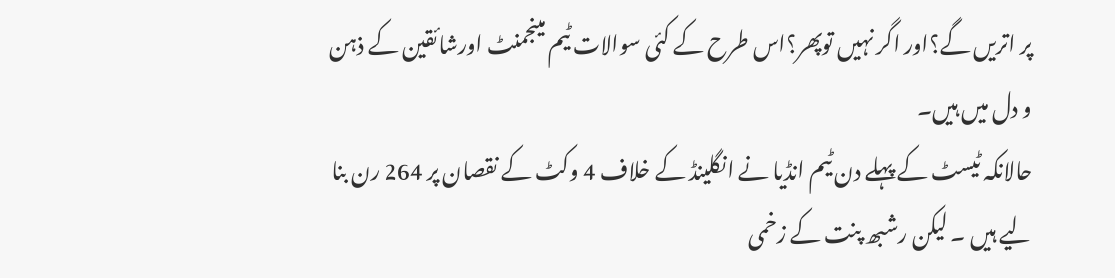پر اتریں گے؟اور اگر نہیں توپھر؟اس طرح کے کئی سوالات ٹیم مینجمنٹ اورشائقین کے ذہن و دل میں ہیں۔
حالانکہ ٹیسٹ کے پہلے دن ٹیم انڈیا نے انگلینڈ کے خلاف 4 وکٹ کے نقصان پر 264 رن بنا لیے ہیں ۔ لیکن رشبھ پنت کے زخمی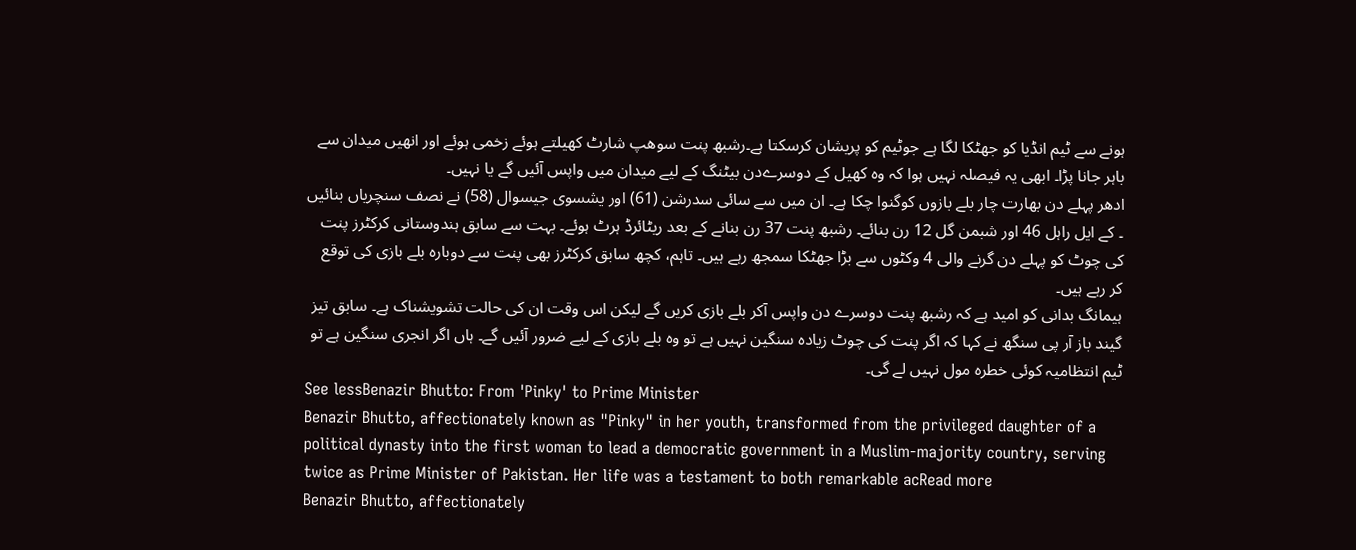ہونے سے ٹیم انڈیا کو جھٹکا لگا ہے جوٹیم کو پریشان کرسکتا ہے۔رشبھ پنت سوھپ شارٹ کھیلتے ہوئے زخمی ہوئے اور انھیں میدان سے باہر جانا پڑا۔ ابھی یہ فیصلہ نہیں ہوا کہ وہ کھیل کے دوسرےدن بیٹنگ کے لیے میدان میں واپس آئیں گے یا نہیں۔
ادھر پہلے دن بھارت چار بلے بازوں کوگنوا چکا ہے۔ ان میں سے سائی سدرشن (61) اور یشسوی جیسوال (58) نے نصف سنچریاں بنائیں ۔ کے ایل راہل 46 اور شبمن گل 12 رن بنائے۔ رشبھ پنت 37 رن بنانے کے بعد ریٹائرڈ ہرٹ ہوئے۔ بہت سے سابق ہندوستانی کرکٹرز پنت کی چوٹ کو پہلے دن گرنے والی 4 وکٹوں سے بڑا جھٹکا سمجھ رہے ہیں۔ تاہم، کچھ سابق کرکٹرز بھی پنت سے دوبارہ بلے بازی کی توقع کر رہے ہیں۔
ہیمانگ بدانی کو امید ہے کہ رشبھ پنت دوسرے دن واپس آکر بلے بازی کریں گے لیکن اس وقت ان کی حالت تشویشناک ہے۔ سابق تیز گیند باز آر پی سنگھ نے کہا کہ اگر پنت کی چوٹ زیادہ سنگین نہیں ہے تو وہ بلے بازی کے لیے ضرور آئیں گے۔ ہاں اگر انجری سنگین ہے تو ٹیم انتظامیہ کوئی خطرہ مول نہیں لے گی۔
See lessBenazir Bhutto: From 'Pinky' to Prime Minister
Benazir Bhutto, affectionately known as "Pinky" in her youth, transformed from the privileged daughter of a political dynasty into the first woman to lead a democratic government in a Muslim-majority country, serving twice as Prime Minister of Pakistan. Her life was a testament to both remarkable acRead more
Benazir Bhutto, affectionately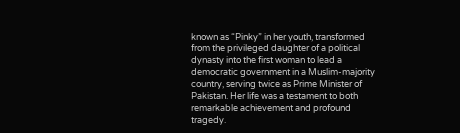known as “Pinky” in her youth, transformed from the privileged daughter of a political dynasty into the first woman to lead a democratic government in a Muslim-majority country, serving twice as Prime Minister of Pakistan. Her life was a testament to both remarkable achievement and profound tragedy.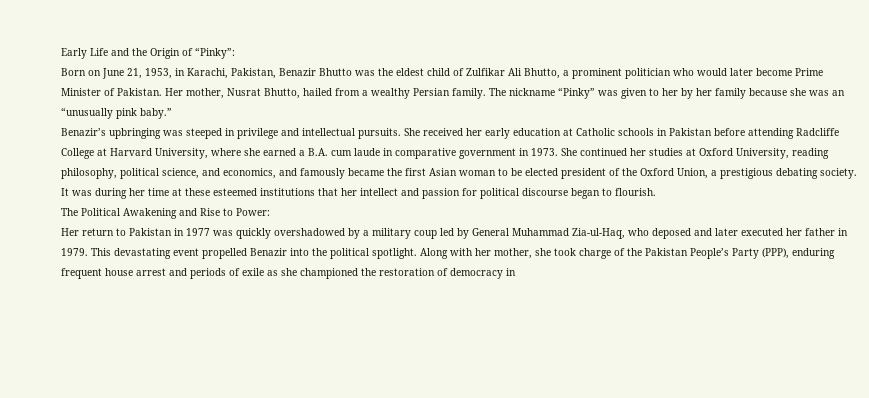Early Life and the Origin of “Pinky”:
Born on June 21, 1953, in Karachi, Pakistan, Benazir Bhutto was the eldest child of Zulfikar Ali Bhutto, a prominent politician who would later become Prime Minister of Pakistan. Her mother, Nusrat Bhutto, hailed from a wealthy Persian family. The nickname “Pinky” was given to her by her family because she was an “unusually pink baby.”
Benazir’s upbringing was steeped in privilege and intellectual pursuits. She received her early education at Catholic schools in Pakistan before attending Radcliffe College at Harvard University, where she earned a B.A. cum laude in comparative government in 1973. She continued her studies at Oxford University, reading philosophy, political science, and economics, and famously became the first Asian woman to be elected president of the Oxford Union, a prestigious debating society. It was during her time at these esteemed institutions that her intellect and passion for political discourse began to flourish.
The Political Awakening and Rise to Power:
Her return to Pakistan in 1977 was quickly overshadowed by a military coup led by General Muhammad Zia-ul-Haq, who deposed and later executed her father in 1979. This devastating event propelled Benazir into the political spotlight. Along with her mother, she took charge of the Pakistan People’s Party (PPP), enduring frequent house arrest and periods of exile as she championed the restoration of democracy in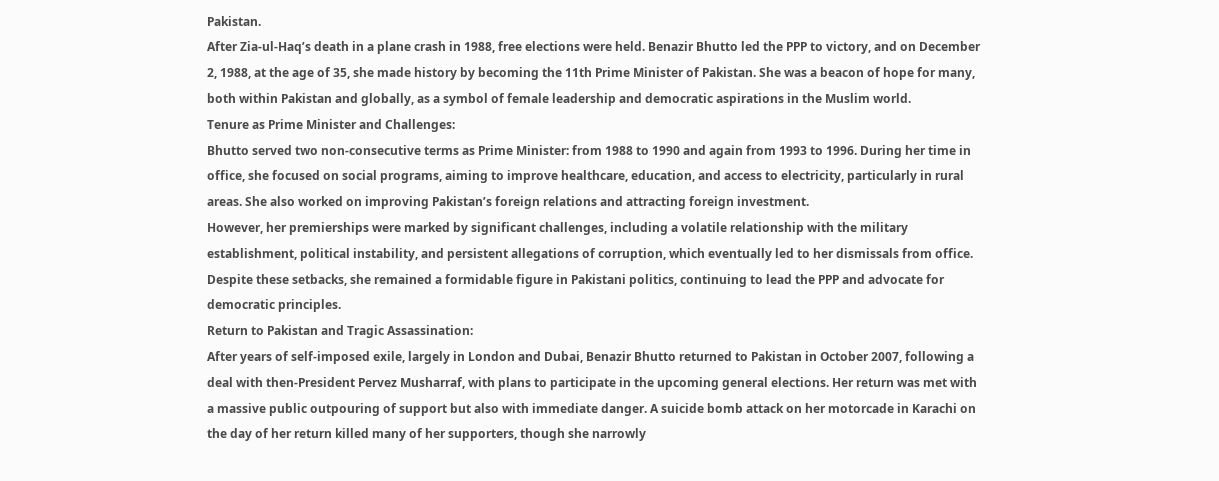Pakistan.
After Zia-ul-Haq’s death in a plane crash in 1988, free elections were held. Benazir Bhutto led the PPP to victory, and on December 2, 1988, at the age of 35, she made history by becoming the 11th Prime Minister of Pakistan. She was a beacon of hope for many, both within Pakistan and globally, as a symbol of female leadership and democratic aspirations in the Muslim world.
Tenure as Prime Minister and Challenges:
Bhutto served two non-consecutive terms as Prime Minister: from 1988 to 1990 and again from 1993 to 1996. During her time in office, she focused on social programs, aiming to improve healthcare, education, and access to electricity, particularly in rural areas. She also worked on improving Pakistan’s foreign relations and attracting foreign investment.
However, her premierships were marked by significant challenges, including a volatile relationship with the military establishment, political instability, and persistent allegations of corruption, which eventually led to her dismissals from office. Despite these setbacks, she remained a formidable figure in Pakistani politics, continuing to lead the PPP and advocate for democratic principles.
Return to Pakistan and Tragic Assassination:
After years of self-imposed exile, largely in London and Dubai, Benazir Bhutto returned to Pakistan in October 2007, following a deal with then-President Pervez Musharraf, with plans to participate in the upcoming general elections. Her return was met with a massive public outpouring of support but also with immediate danger. A suicide bomb attack on her motorcade in Karachi on the day of her return killed many of her supporters, though she narrowly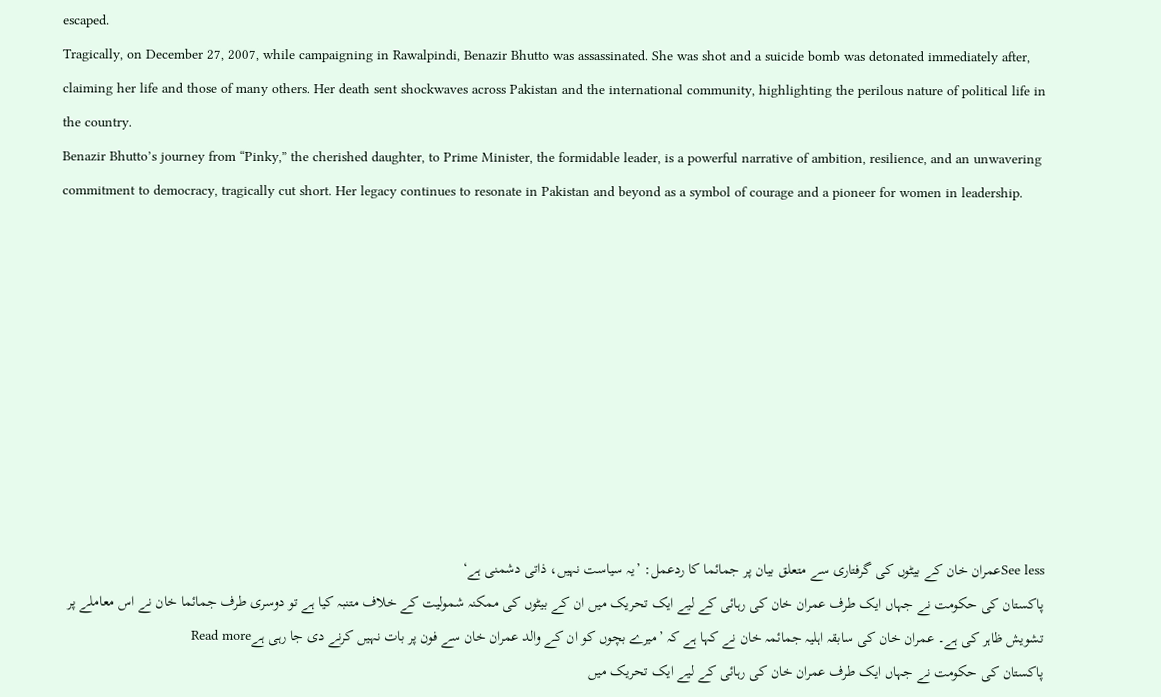escaped.
Tragically, on December 27, 2007, while campaigning in Rawalpindi, Benazir Bhutto was assassinated. She was shot and a suicide bomb was detonated immediately after, claiming her life and those of many others. Her death sent shockwaves across Pakistan and the international community, highlighting the perilous nature of political life in the country.
Benazir Bhutto’s journey from “Pinky,” the cherished daughter, to Prime Minister, the formidable leader, is a powerful narrative of ambition, resilience, and an unwavering commitment to democracy, tragically cut short. Her legacy continues to resonate in Pakistan and beyond as a symbol of courage and a pioneer for women in leadership.










See lessعمران خان کے بیٹوں کی گرفتاری سے متعلق بیان پر جمائما کا ردعمل: ’یہ سیاست نہیں، ذاتی دشمنی ہے‘
پاکستان کی حکومت نے جہاں ایک طرف عمران خان کی رہائی کے لیے ایک تحریک میں ان کے بیٹوں کی ممکنہ شمولیت کے خلاف متنبہ کیا ہے تو دوسری طرف جمائما خان نے اس معاملے پر تشویش ظاہر کی ہے۔ عمران خان کی سابقہ اہلیہ جمائمہ خان نے کہا ہے کہ ’میرے بچوں کو ان کے والد عمران خان سے فون پر بات نہیں کرنے دی جا رہی ہےRead more
پاکستان کی حکومت نے جہاں ایک طرف عمران خان کی رہائی کے لیے ایک تحریک میں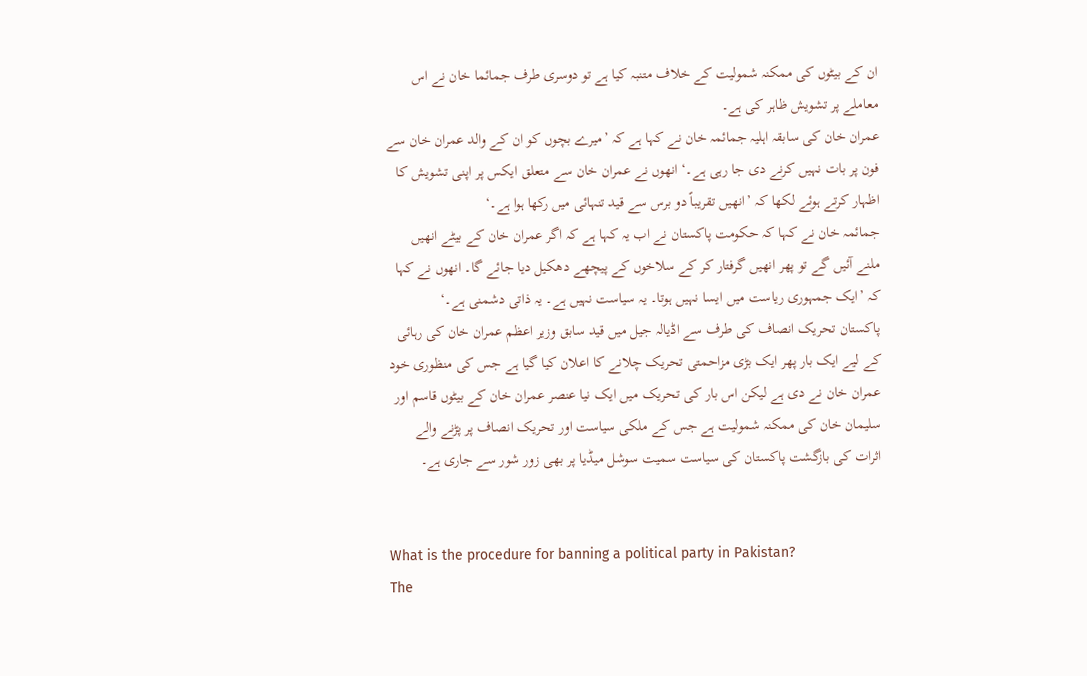ان کے بیٹوں کی ممکنہ شمولیت کے خلاف متنبہ کیا ہے تو دوسری طرف جمائما خان نے اس معاملے پر تشویش ظاہر کی ہے۔
عمران خان کی سابقہ اہلیہ جمائمہ خان نے کہا ہے کہ ’میرے بچوں کو ان کے والد عمران خان سے فون پر بات نہیں کرنے دی جا رہی ہے۔‘ انھوں نے عمران خان سے متعلق ایکس پر اپنی تشویش کا اظہار کرتے ہوئے لکھا کہ ’انھیں تقریباً دو برس سے قید تنہائی میں رکھا ہوا ہے۔‘
جمائمہ خان نے کہا کہ حکومت پاکستان نے اب یہ کہا ہے کہ اگر عمران خان کے بیٹے انھیں ملنے آئیں گے تو پھر انھیں گرفتار کر کے سلاخوں کے پیچھے دھکیل دیا جائے گا۔ انھوں نے کہا کہ ’ایک جمہوری ریاست میں ایسا نہیں ہوتا۔ یہ سیاست نہیں ہے۔ یہ ذاتی دشمنی ہے۔‘
پاکستان تحریک انصاف کی طرف سے اڈیالہ جیل میں قید سابق وزیر اعظم عمران خان کی رہائی کے لیے ایک بار پھر ایک بڑی مزاحمتی تحریک چلانے کا اعلان کیا گیا ہے جس کی منظوری خود عمران خان نے دی ہے لیکن اس بار کی تحریک میں ایک نیا عنصر عمران خان کے بیٹوں قاسم اور سلیمان خان کی ممکنہ شمولیت ہے جس کے ملکی سیاست اور تحریک انصاف پر پڑنے والے اثرات کی بازگشت پاکستان کی سیاست سمیت سوشل میڈیا پر بھی زور شور سے جاری ہے۔


What is the procedure for banning a political party in Pakistan?
The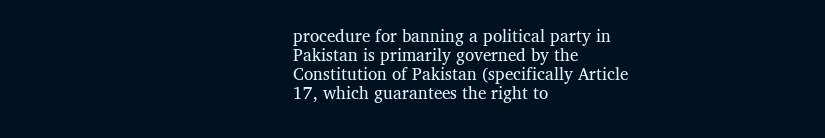procedure for banning a political party in Pakistan is primarily governed by the Constitution of Pakistan (specifically Article 17, which guarantees the right to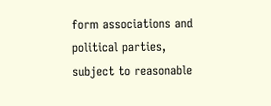form associations and political parties, subject to reasonable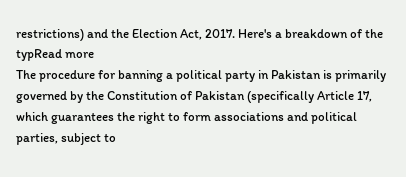restrictions) and the Election Act, 2017. Here's a breakdown of the typRead more
The procedure for banning a political party in Pakistan is primarily governed by the Constitution of Pakistan (specifically Article 17, which guarantees the right to form associations and political parties, subject to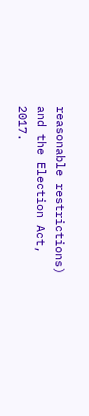reasonable restrictions) and the Election Act, 2017.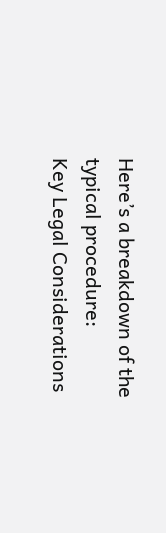Here’s a breakdown of the typical procedure:
Key Legal Considerations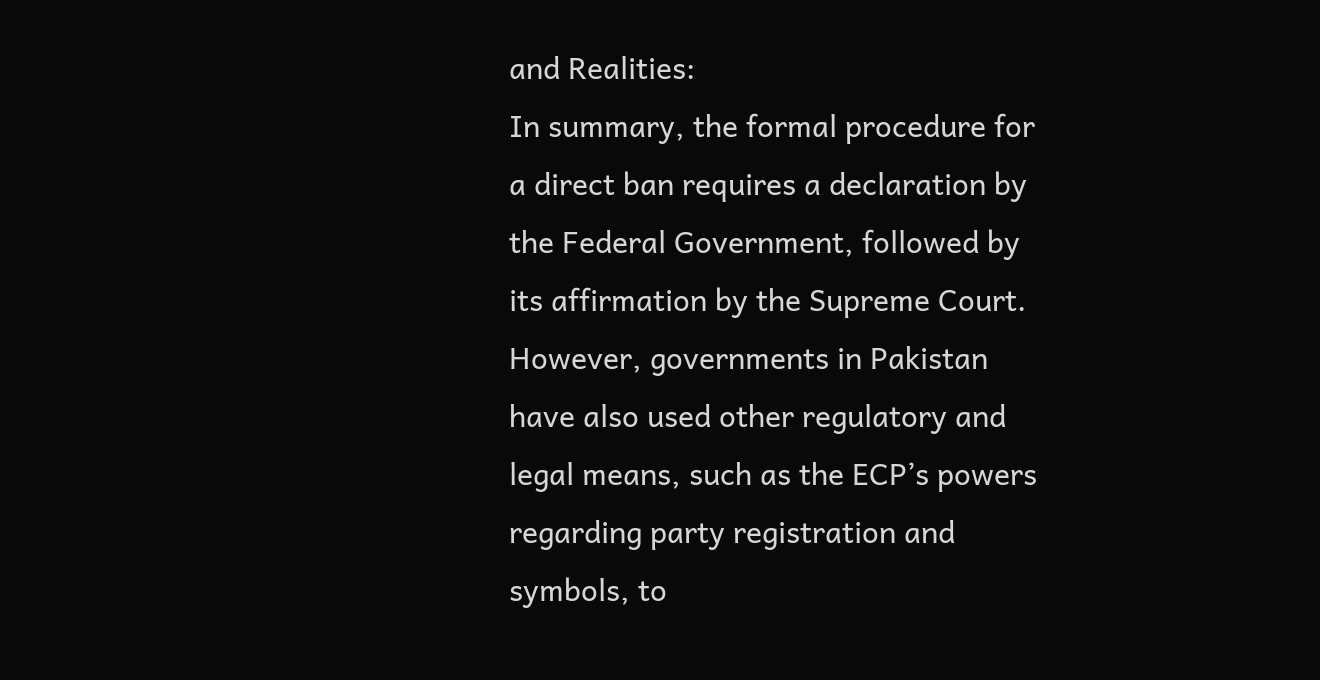and Realities:
In summary, the formal procedure for a direct ban requires a declaration by the Federal Government, followed by its affirmation by the Supreme Court. However, governments in Pakistan have also used other regulatory and legal means, such as the ECP’s powers regarding party registration and symbols, to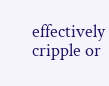effectively cripple or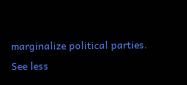marginalize political parties.
See less